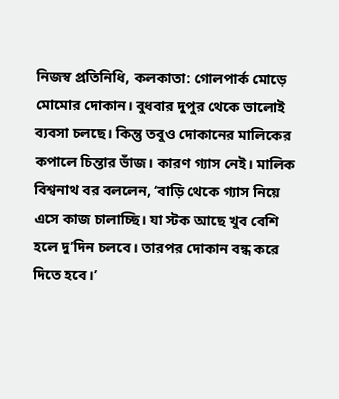নিজস্ব প্রতিনিধি, কলকাতা: গোলপার্ক মোড়ে মোমোর দোকান। বুধবার দুপুর থেকে ভালোই ব্যবসা চলছে। কিন্তু তবুও দোকানের মালিকের কপালে চিন্তার ভাঁজ। কারণ গ্যাস নেই। মালিক বিশ্বনাথ বর বললেন, ‘বাড়ি থেকে গ্যাস নিয়ে এসে কাজ চালাচ্ছি। যা স্টক আছে খুব বেশি হলে দু’দিন চলবে। তারপর দোকান বন্ধ করে দিতে হবে।’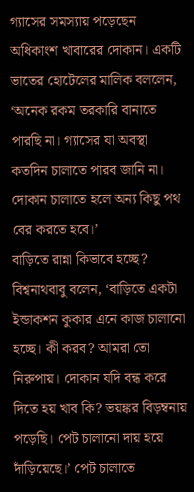গ্যাসের সমস্যায় পড়েছেন অধিকাংশ খাবারের দোকান। একটি ভাতের হোটেলের মালিক বললেন, ‘অনেক রকম তরকারি বানাতে পারছি না। গ্যাসের যা অবস্থা কতদিন চালাতে পারব জানি না। দোকান চালাতে হলে অন্য কিছু পথ বের করতে হবে।’
বাড়িতে রান্না কিভাবে হচ্ছে? বিশ্বনাথবাবু বলেন, ‘বাড়িতে একটা ইন্ডাকশন কুকার এনে কাজ চালানো হচ্ছে। কী করব? আমরা তো নিরুপায়। দোকান যদি বন্ধ করে দিতে হয় খাব কি? ভয়ঙ্কর বিড়ম্বনায় পড়েছি। পেট চালানো দায় হয়ে দাঁড়িয়েছে।’ পেট চালাতে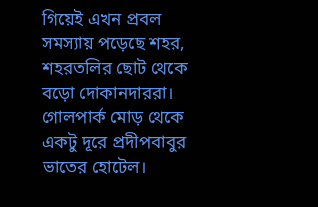গিয়েই এখন প্রবল সমস্যায় পড়েছে শহর, শহরতলির ছোট থেকে বড়ো দোকানদাররা। গোলপার্ক মোড় থেকে একটু দূরে প্রদীপবাবুর ভাতের হোটেল।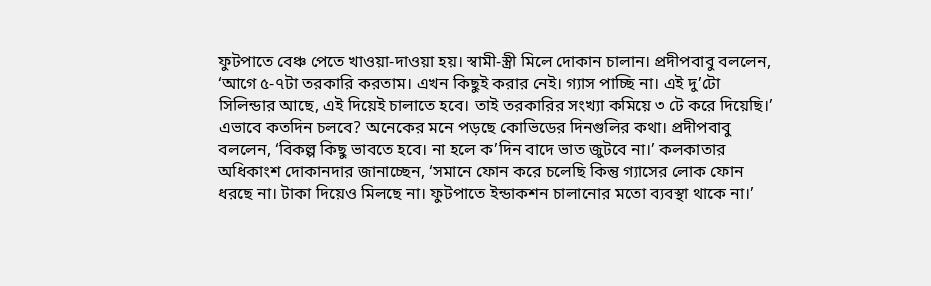ফুটপাতে বেঞ্চ পেতে খাওয়া-দাওয়া হয়। স্বামী-স্ত্রী মিলে দোকান চালান। প্রদীপবাবু বললেন, ‘আগে ৫-৭টা তরকারি করতাম। এখন কিছুই করার নেই। গ্যাস পাচ্ছি না। এই দু’টো সিলিন্ডার আছে, এই দিয়েই চালাতে হবে। তাই তরকারির সংখ্যা কমিয়ে ৩ টে করে দিয়েছি।’ এভাবে কতদিন চলবে? অনেকের মনে পড়ছে কোভিডের দিনগুলির কথা। প্রদীপবাবু বললেন, ‘বিকল্প কিছু ভাবতে হবে। না হলে ক’দিন বাদে ভাত জুটবে না।’ কলকাতার অধিকাংশ দোকানদার জানাচ্ছেন, ‘সমানে ফোন করে চলেছি কিন্তু গ্যাসের লোক ফোন ধরছে না। টাকা দিয়েও মিলছে না। ফুটপাতে ইন্ডাকশন চালানোর মতো ব্যবস্থা থাকে না।’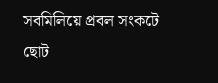সবমিলিয়ে প্রবল সংকটে ছোট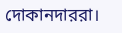দোকানদাররা।